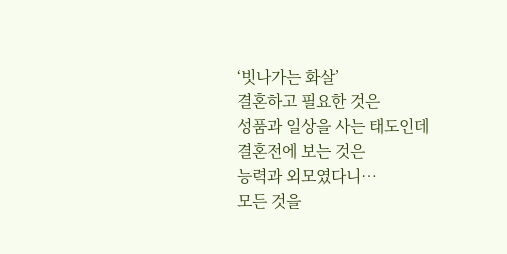‘빗나가는 화살’
결혼하고 필요한 것은
성품과 일상을 사는 태도인데
결혼전에 보는 것은
능력과 외모였다니…
모든 것을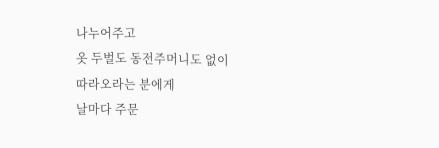나누어주고
옷 두벌도 동전주머니도 없이
따라오라는 분에게
날마다 주문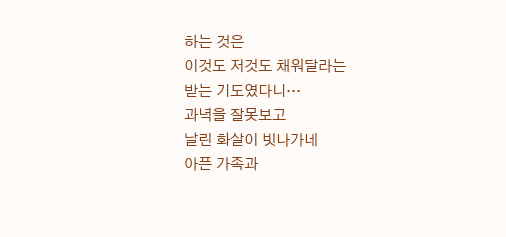하는 것은
이것도 저것도 채워달라는
받는 기도였다니…
과녁을 잘못보고
날린 화살이 빗나가네
아픈 가족과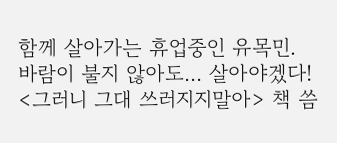함께 살아가는 휴업중인 유목민. 바람이 불지 않아도... 살아야겠다! <그러니 그대 쓰러지지말아> 책 씀